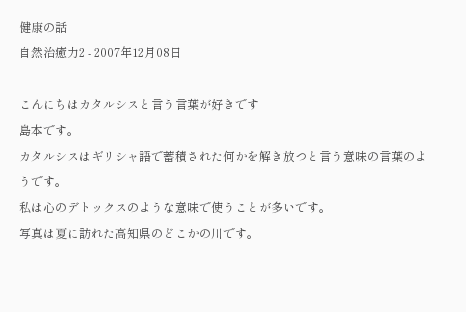健康の話
自然治癒力2 - 2007年12月08日

こんにちはカタルシスと言う言葉が好きです
島本です。
カタルシスはギリシャ語で蓄積された何かを解き放つと言う意味の言葉のようです。
私は心のデトックスのような意味で使うことが多いです。
写真は夏に訪れた高知県のどこかの川です。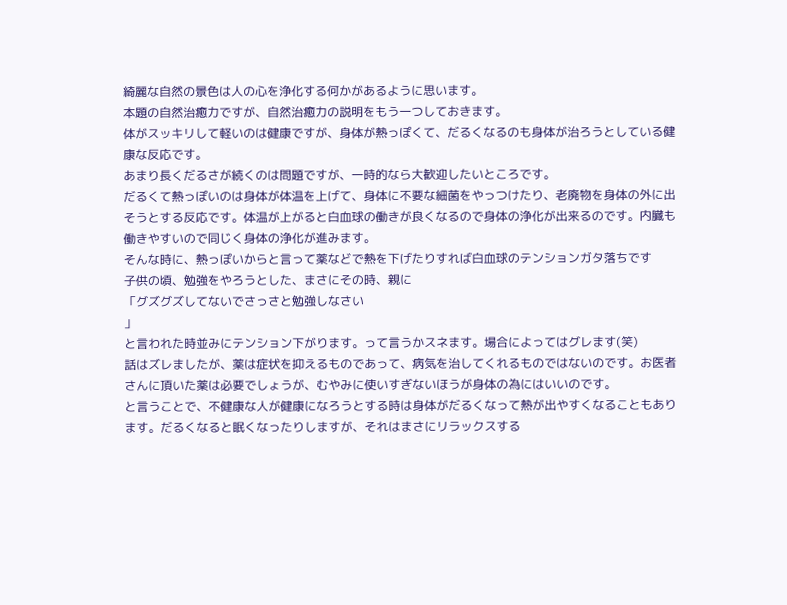綺麗な自然の景色は人の心を浄化する何かがあるように思います。
本題の自然治癒力ですが、自然治癒力の説明をもう一つしておきます。
体がスッキリして軽いのは健康ですが、身体が熱っぽくて、だるくなるのも身体が治ろうとしている健康な反応です。
あまり長くだるさが続くのは問題ですが、一時的なら大歓迎したいところです。
だるくて熱っぽいのは身体が体温を上げて、身体に不要な細菌をやっつけたり、老廃物を身体の外に出そうとする反応です。体温が上がると白血球の働きが良くなるので身体の浄化が出来るのです。内臓も働きやすいので同じく身体の浄化が進みます。
そんな時に、熱っぽいからと言って薬などで熱を下げたりすれば白血球のテンションガタ落ちです
子供の頃、勉強をやろうとした、まさにその時、親に
「グズグズしてないでさっさと勉強しなさい
」
と言われた時並みにテンション下がります。って言うかスネます。場合によってはグレます(笑)
話はズレましたが、薬は症状を抑えるものであって、病気を治してくれるものではないのです。お医者さんに頂いた薬は必要でしょうが、むやみに使いすぎないほうが身体の為にはいいのです。
と言うことで、不健康な人が健康になろうとする時は身体がだるくなって熱が出やすくなることもあります。だるくなると眠くなったりしますが、それはまさにリラックスする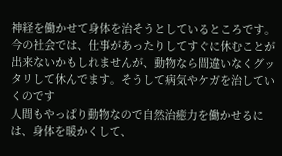神経を働かせて身体を治そうとしているところです。
今の社会では、仕事があったりしてすぐに休むことが出来ないかもしれませんが、動物なら間違いなくグッタリして休んでます。そうして病気やケガを治していくのです
人間もやっぱり動物なので自然治癒力を働かせるには、身体を暖かくして、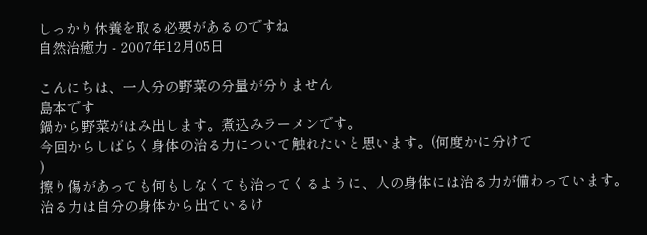しっかり休養を取る必要があるのですね
自然治癒力 - 2007年12月05日

こんにちは、一人分の野菜の分量が分りません
島本です
鍋から野菜がはみ出します。煮込みラーメンです。
今回からしばらく身体の治る力について触れたいと思います。(何度かに分けて
)
擦り傷があっても何もしなくても治ってくるように、人の身体には治る力が備わっています。
治る力は自分の身体から出ているけ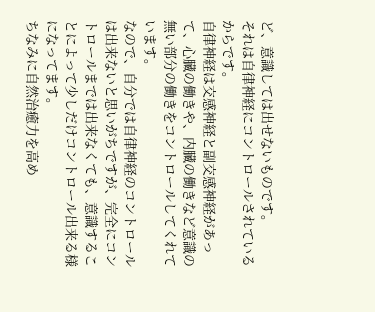ど、意識しては出せないものです。
それは自律神経にコントロールされているからです。
自律神経は交感神経と副交感神経があって、心臓の働きや、内臓の働きなど意識の無い部分の働きをコントロールしてくれています。
なので、自分では自律神経のコントロールは出来ないと思いがちですが、完全にコントロールまでは出来なくても、意識することによって少しだけコントロール出来る様になってます。
ちなみに自然治癒力を高め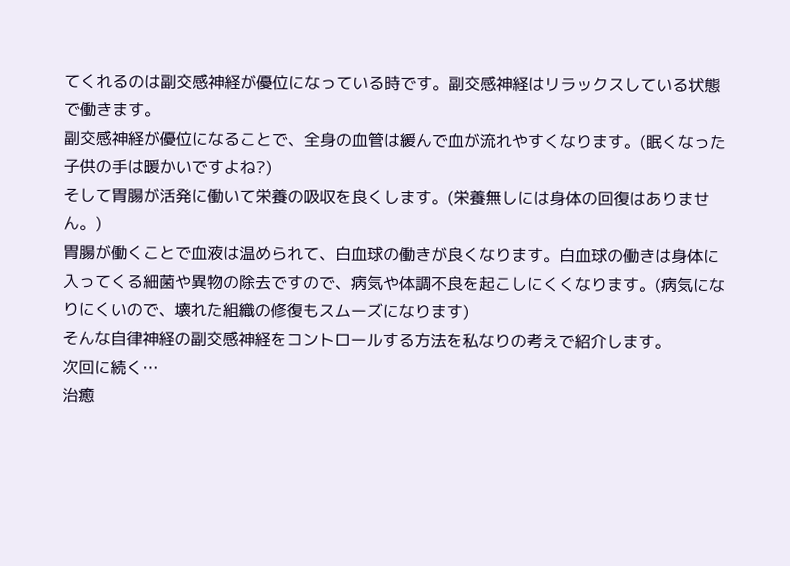てくれるのは副交感神経が優位になっている時です。副交感神経はリラックスしている状態で働きます。
副交感神経が優位になることで、全身の血管は緩んで血が流れやすくなります。(眠くなった子供の手は暖かいですよね?)
そして胃腸が活発に働いて栄養の吸収を良くします。(栄養無しには身体の回復はありません。)
胃腸が働くことで血液は温められて、白血球の働きが良くなります。白血球の働きは身体に入ってくる細菌や異物の除去ですので、病気や体調不良を起こしにくくなります。(病気になりにくいので、壊れた組織の修復もスムーズになります)
そんな自律神経の副交感神経をコントロールする方法を私なりの考えで紹介します。
次回に続く…
治癒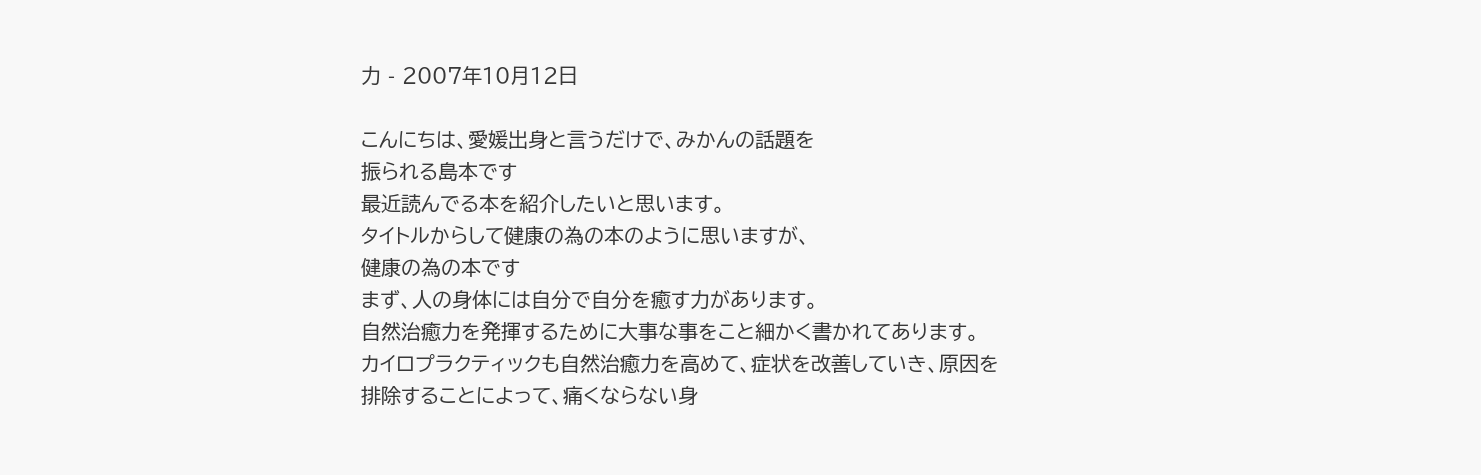力 - 2007年10月12日

こんにちは、愛媛出身と言うだけで、みかんの話題を
振られる島本です
最近読んでる本を紹介したいと思います。
タイトルからして健康の為の本のように思いますが、
健康の為の本です
まず、人の身体には自分で自分を癒す力があります。
自然治癒力を発揮するために大事な事をこと細かく書かれてあります。
カイロプラクティックも自然治癒力を高めて、症状を改善していき、原因を
排除することによって、痛くならない身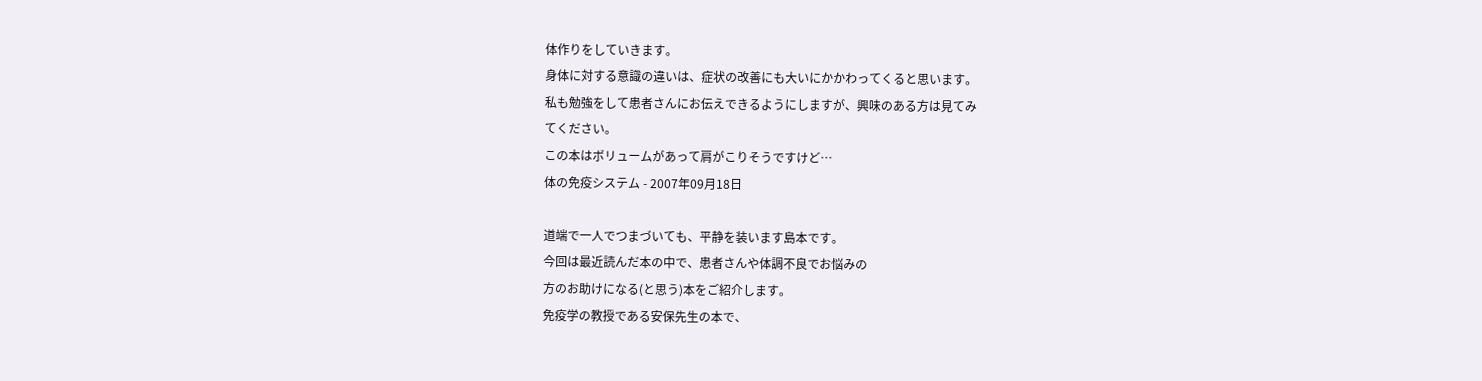体作りをしていきます。
身体に対する意識の違いは、症状の改善にも大いにかかわってくると思います。
私も勉強をして患者さんにお伝えできるようにしますが、興味のある方は見てみ
てください。
この本はボリュームがあって肩がこりそうですけど…
体の免疫システム - 2007年09月18日

道端で一人でつまづいても、平静を装います島本です。
今回は最近読んだ本の中で、患者さんや体調不良でお悩みの
方のお助けになる(と思う)本をご紹介します。
免疫学の教授である安保先生の本で、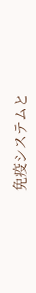免疫システムと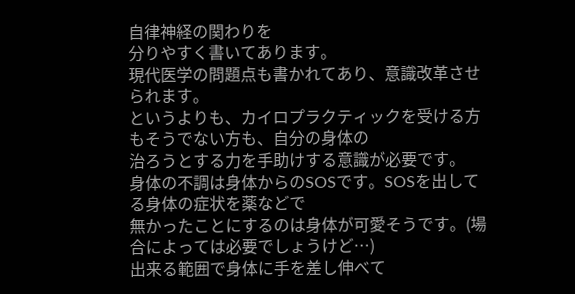自律神経の関わりを
分りやすく書いてあります。
現代医学の問題点も書かれてあり、意識改革させられます。
というよりも、カイロプラクティックを受ける方もそうでない方も、自分の身体の
治ろうとする力を手助けする意識が必要です。
身体の不調は身体からのSOSです。SOSを出してる身体の症状を薬などで
無かったことにするのは身体が可愛そうです。(場合によっては必要でしょうけど…)
出来る範囲で身体に手を差し伸べて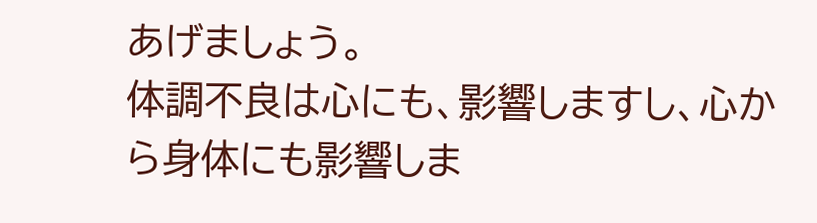あげましょう。
体調不良は心にも、影響しますし、心から身体にも影響しま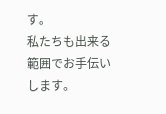す。
私たちも出来る範囲でお手伝いします。